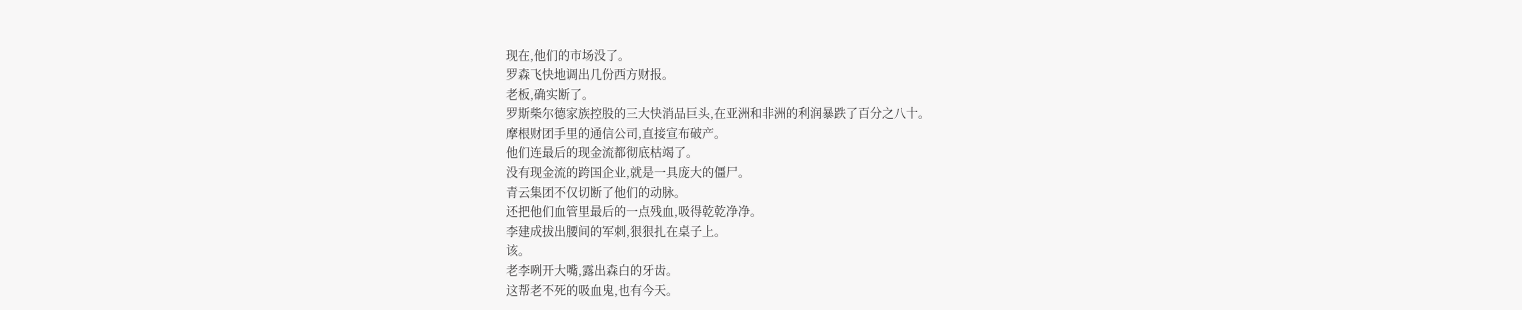现在,他们的市场没了。
罗森飞快地调出几份西方财报。
老板,确实断了。
罗斯柴尔德家族控股的三大快消品巨头,在亚洲和非洲的利润暴跌了百分之八十。
摩根财团手里的通信公司,直接宣布破产。
他们连最后的现金流都彻底枯竭了。
没有现金流的跨国企业,就是一具庞大的僵尸。
青云集团不仅切断了他们的动脉。
还把他们血管里最后的一点残血,吸得乾乾净净。
李建成拔出腰间的军刺,狠狠扎在桌子上。
该。
老李咧开大嘴,露出森白的牙齿。
这帮老不死的吸血鬼,也有今天。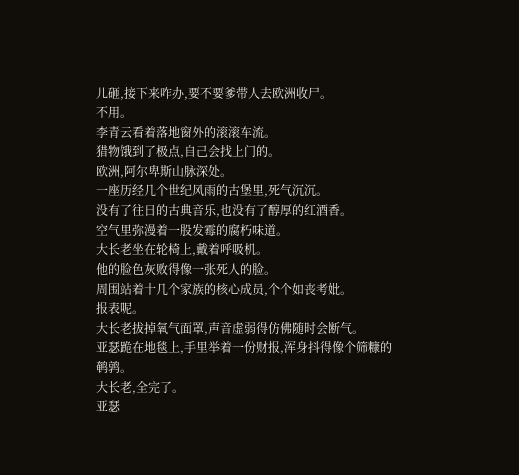儿砸,接下来咋办,要不要爹带人去欧洲收尸。
不用。
李青云看着落地窗外的滚滚车流。
猎物饿到了极点,自己会找上门的。
欧洲,阿尔卑斯山脉深处。
一座历经几个世纪风雨的古堡里,死气沉沉。
没有了往日的古典音乐,也没有了醇厚的红酒香。
空气里弥漫着一股发霉的腐朽味道。
大长老坐在轮椅上,戴着呼吸机。
他的脸色灰败得像一张死人的脸。
周围站着十几个家族的核心成员,个个如丧考妣。
报表呢。
大长老拔掉氧气面罩,声音虚弱得仿佛随时会断气。
亚瑟跪在地毯上,手里举着一份财报,浑身抖得像个筛糠的鹌鹑。
大长老,全完了。
亚瑟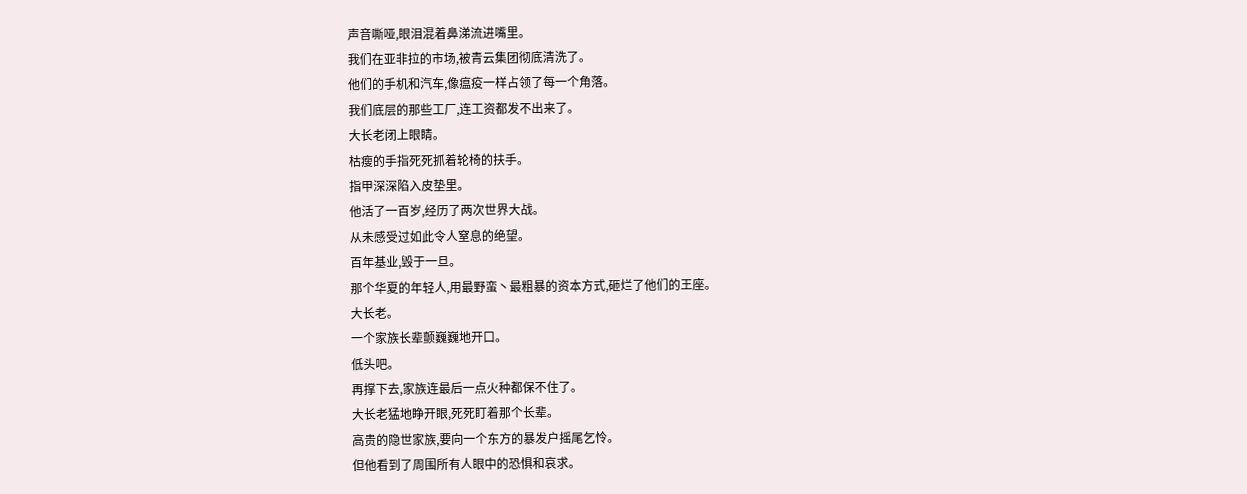声音嘶哑,眼泪混着鼻涕流进嘴里。
我们在亚非拉的市场,被青云集团彻底清洗了。
他们的手机和汽车,像瘟疫一样占领了每一个角落。
我们底层的那些工厂,连工资都发不出来了。
大长老闭上眼睛。
枯瘦的手指死死抓着轮椅的扶手。
指甲深深陷入皮垫里。
他活了一百岁,经历了两次世界大战。
从未感受过如此令人窒息的绝望。
百年基业,毁于一旦。
那个华夏的年轻人,用最野蛮丶最粗暴的资本方式,砸烂了他们的王座。
大长老。
一个家族长辈颤巍巍地开口。
低头吧。
再撑下去,家族连最后一点火种都保不住了。
大长老猛地睁开眼,死死盯着那个长辈。
高贵的隐世家族,要向一个东方的暴发户摇尾乞怜。
但他看到了周围所有人眼中的恐惧和哀求。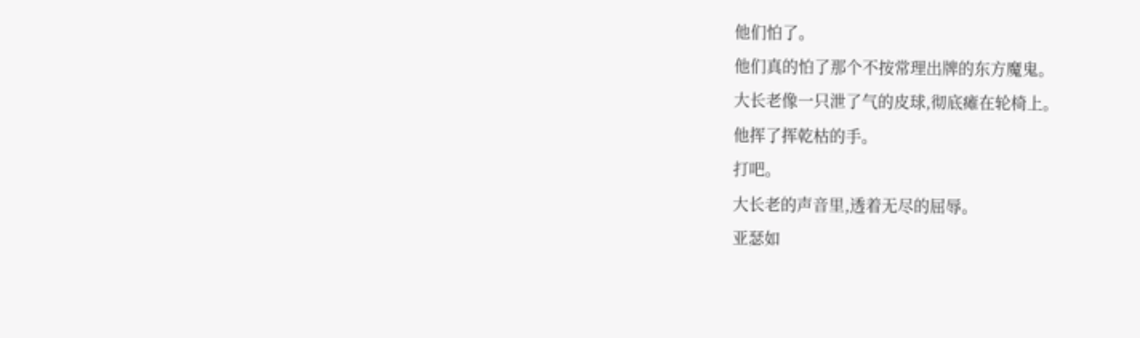他们怕了。
他们真的怕了那个不按常理出牌的东方魔鬼。
大长老像一只泄了气的皮球,彻底瘫在轮椅上。
他挥了挥乾枯的手。
打吧。
大长老的声音里,透着无尽的屈辱。
亚瑟如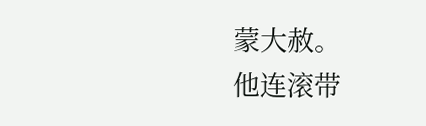蒙大赦。
他连滚带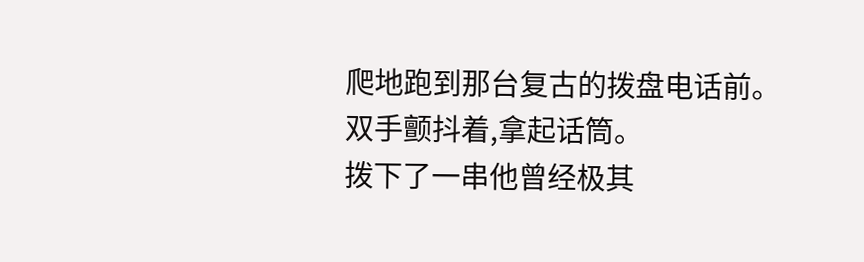爬地跑到那台复古的拨盘电话前。
双手颤抖着,拿起话筒。
拨下了一串他曾经极其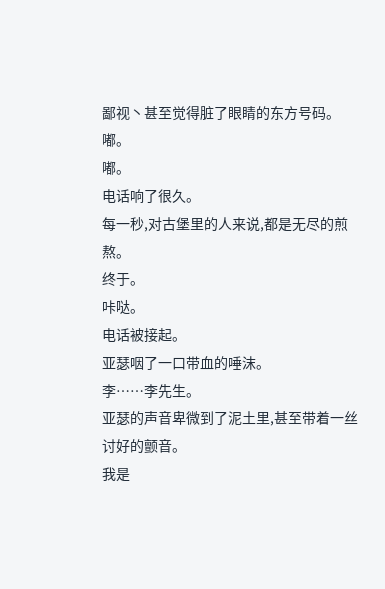鄙视丶甚至觉得脏了眼睛的东方号码。
嘟。
嘟。
电话响了很久。
每一秒,对古堡里的人来说,都是无尽的煎熬。
终于。
咔哒。
电话被接起。
亚瑟咽了一口带血的唾沫。
李……李先生。
亚瑟的声音卑微到了泥土里,甚至带着一丝讨好的颤音。
我是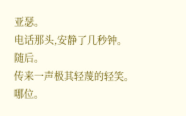亚瑟。
电话那头,安静了几秒钟。
随后。
传来一声极其轻蔑的轻笑。
哪位。